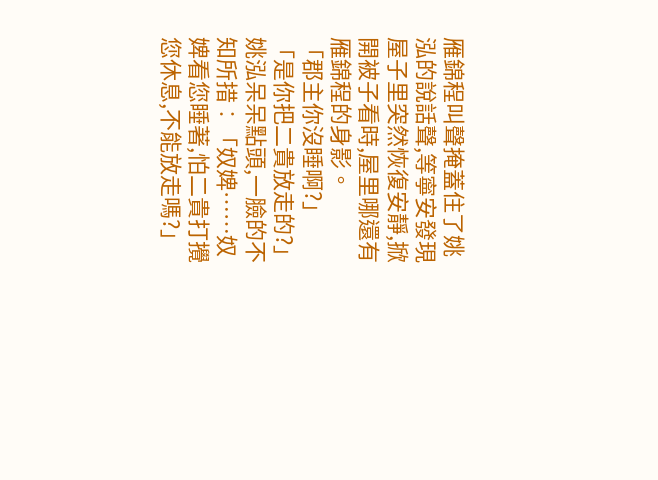雁錦程叫聲掩蓋住了姚泓的說話聲,等寧安發現屋子里突然恢復安靜,掀開被子看時,屋里哪還有雁錦程的身影。
「郡主你沒睡啊?」
「是你把二貴放走的?」
姚泓呆呆點頭,一臉的不知所措︰「奴婢……奴婢看您睡著,怕二貴打攪您休息,不能放走嗎?」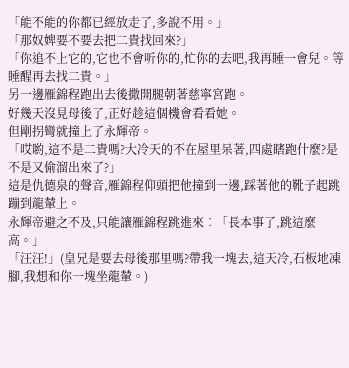「能不能的你都已經放走了,多說不用。」
「那奴婢要不要去把二貴找回來?」
「你追不上它的,它也不會听你的,忙你的去吧,我再睡一會兒。等睡醒再去找二貴。」
另一邊雁錦程跑出去後撒開腿朝著慈寧宮跑。
好幾天沒見母後了,正好趁這個機會看看她。
但剛拐彎就撞上了永輝帝。
「哎喲,這不是二貴嗎?大冷天的不在屋里呆著,四處瞎跑什麼?是不是又偷溜出來了?」
這是仇德泉的聲音,雁錦程仰頭把他撞到一邊,踩著他的靴子起跳蹦到龍輦上。
永輝帝避之不及,只能讓雁錦程跳進來︰「長本事了,跳這麼高。」
「汪汪!」(皇兄是要去母後那里嗎?帶我一塊去,這天冷,石板地凍腳,我想和你一塊坐龍輦。)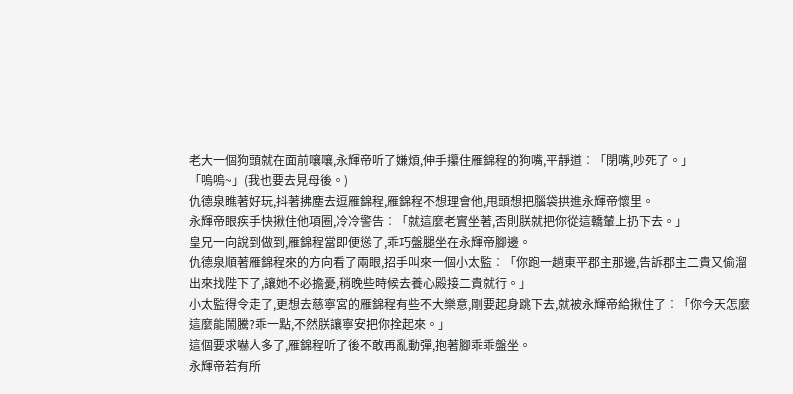老大一個狗頭就在面前嚷嚷,永輝帝听了嫌煩,伸手攥住雁錦程的狗嘴,平靜道︰「閉嘴,吵死了。」
「嗚嗚~」(我也要去見母後。)
仇德泉瞧著好玩,抖著拂塵去逗雁錦程,雁錦程不想理會他,甩頭想把腦袋拱進永輝帝懷里。
永輝帝眼疾手快揪住他項圈,冷冷警告︰「就這麼老實坐著,否則朕就把你從這轎輦上扔下去。」
皇兄一向說到做到,雁錦程當即便慫了,乖巧盤腿坐在永輝帝腳邊。
仇德泉順著雁錦程來的方向看了兩眼,招手叫來一個小太監︰「你跑一趟東平郡主那邊,告訴郡主二貴又偷溜出來找陛下了,讓她不必擔憂,稍晚些時候去養心殿接二貴就行。」
小太監得令走了,更想去慈寧宮的雁錦程有些不大樂意,剛要起身跳下去,就被永輝帝給揪住了︰「你今天怎麼這麼能鬧騰?乖一點,不然朕讓寧安把你拴起來。」
這個要求嚇人多了,雁錦程听了後不敢再亂動彈,抱著腳乖乖盤坐。
永輝帝若有所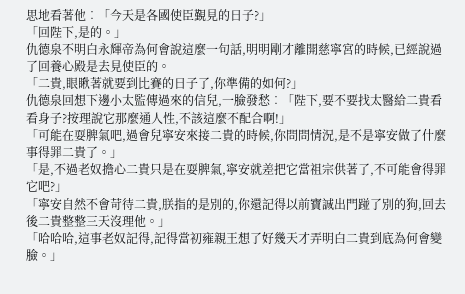思地看著他︰「今天是各國使臣覲見的日子?」
「回陛下,是的。」
仇德泉不明白永輝帝為何會說這麼一句話,明明剛才離開慈寧宮的時候,已經說過了回養心殿是去見使臣的。
「二貴,眼瞅著就要到比賽的日子了,你準備的如何?」
仇德泉回想下邊小太監傳過來的信兒,一臉發愁︰「陛下,要不要找太醫給二貴看看身子?按理說它那麼通人性,不該這麼不配合啊!」
「可能在耍脾氣吧,過會兒寧安來接二貴的時候,你問問情況,是不是寧安做了什麼事得罪二貴了。」
「是,不過老奴擔心二貴只是在耍脾氣,寧安就差把它當祖宗供著了,不可能會得罪它吧?」
「寧安自然不會苛待二貴,朕指的是別的,你還記得以前寶誠出門踫了別的狗,回去後二貴整整三天沒理他。」
「哈哈哈,這事老奴記得,記得當初雍親王想了好幾天才弄明白二貴到底為何會變臉。」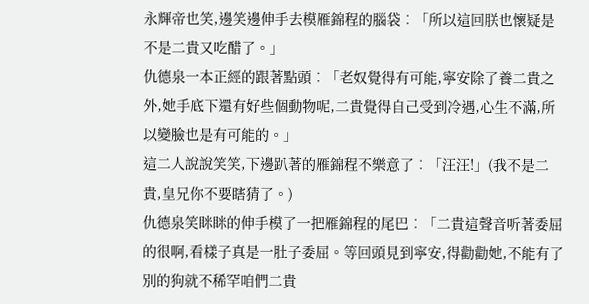永輝帝也笑,邊笑邊伸手去模雁錦程的腦袋︰「所以這回朕也懷疑是不是二貴又吃醋了。」
仇德泉一本正經的跟著點頭︰「老奴覺得有可能,寧安除了養二貴之外,她手底下還有好些個動物呢,二貴覺得自己受到冷遇,心生不滿,所以變臉也是有可能的。」
這二人說說笑笑,下邊趴著的雁錦程不樂意了︰「汪汪!」(我不是二貴,皇兄你不要瞎猜了。)
仇德泉笑眯眯的伸手模了一把雁錦程的尾巴︰「二貴這聲音听著委屈的很啊,看樣子真是一肚子委屈。等回頭見到寧安,得勸勸她,不能有了別的狗就不稀罕咱們二貴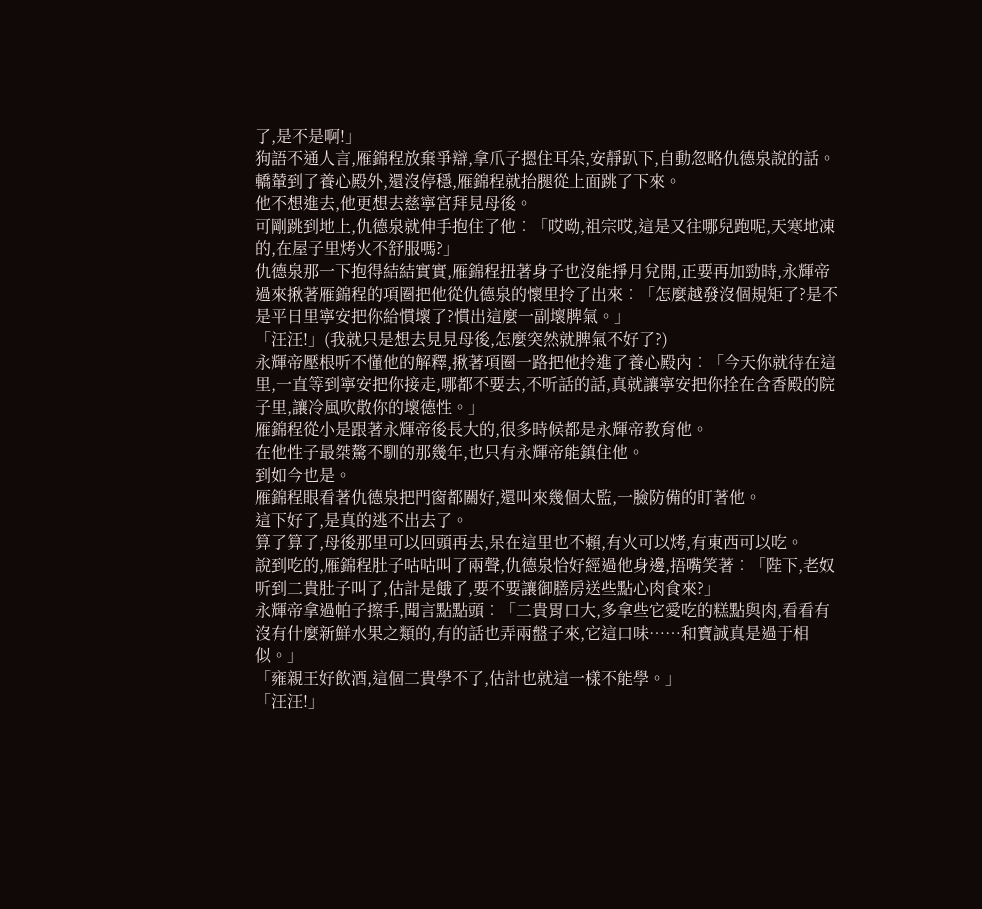了,是不是啊!」
狗語不通人言,雁錦程放棄爭辯,拿爪子摁住耳朵,安靜趴下,自動忽略仇德泉說的話。
轎輦到了養心殿外,還沒停穩,雁錦程就抬腿從上面跳了下來。
他不想進去,他更想去慈寧宮拜見母後。
可剛跳到地上,仇德泉就伸手抱住了他︰「哎呦,祖宗哎,這是又往哪兒跑呢,天寒地凍的,在屋子里烤火不舒服嗎?」
仇德泉那一下抱得結結實實,雁錦程扭著身子也沒能掙月兌開,正要再加勁時,永輝帝過來揪著雁錦程的項圈把他從仇德泉的懷里拎了出來︰「怎麼越發沒個規矩了?是不是平日里寧安把你給慣壞了?慣出這麼一副壞脾氣。」
「汪汪!」(我就只是想去見見母後,怎麼突然就脾氣不好了?)
永輝帝壓根听不懂他的解釋,揪著項圈一路把他拎進了養心殿內︰「今天你就待在這里,一直等到寧安把你接走,哪都不要去,不听話的話,真就讓寧安把你拴在含香殿的院子里,讓冷風吹散你的壞德性。」
雁錦程從小是跟著永輝帝後長大的,很多時候都是永輝帝教育他。
在他性子最桀驁不馴的那幾年,也只有永輝帝能鎮住他。
到如今也是。
雁錦程眼看著仇德泉把門窗都關好,還叫來幾個太監,一臉防備的盯著他。
這下好了,是真的逃不出去了。
算了算了,母後那里可以回頭再去,呆在這里也不賴,有火可以烤,有東西可以吃。
說到吃的,雁錦程肚子咕咕叫了兩聲,仇德泉恰好經過他身邊,捂嘴笑著︰「陛下,老奴听到二貴肚子叫了,估計是餓了,要不要讓御膳房送些點心肉食來?」
永輝帝拿過帕子擦手,聞言點點頭︰「二貴胃口大,多拿些它愛吃的糕點與肉,看看有沒有什麼新鮮水果之類的,有的話也弄兩盤子來,它這口味……和寶誠真是過于相似。」
「雍親王好飲酒,這個二貴學不了,估計也就這一樣不能學。」
「汪汪!」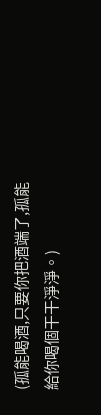(孤能喝酒,只要你把酒端了,孤能給你喝個干干淨淨。)